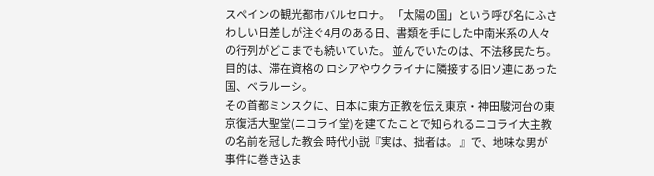スペインの観光都市バルセロナ。 「太陽の国」という呼び名にふさわしい日差しが注ぐ4月のある日、書類を手にした中南米系の人々の行列がどこまでも続いていた。 並んでいたのは、不法移民たち。 目的は、滞在資格の ロシアやウクライナに隣接する旧ソ連にあった国、ベラルーシ。
その首都ミンスクに、日本に東方正教を伝え東京・神田駿河台の東京復活大聖堂(ニコライ堂)を建てたことで知られるニコライ大主教の名前を冠した教会 時代小説『実は、拙者は。 』で、地味な男が事件に巻き込ま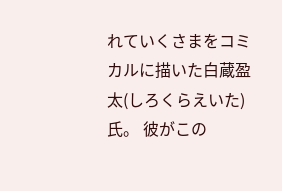れていくさまをコミカルに描いた白蔵盈太(しろくらえいた)氏。 彼がこの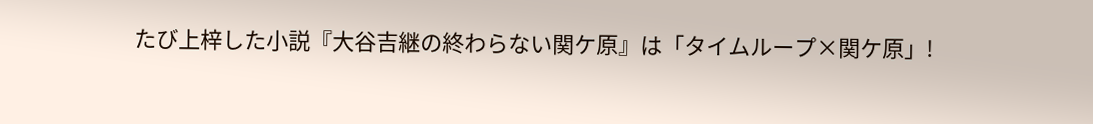たび上梓した小説『大谷吉継の終わらない関ケ原』は「タイムループ×関ケ原」!